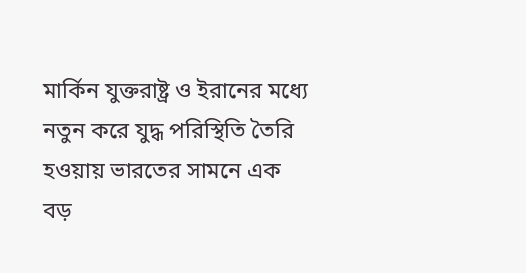মার্কিন যুক্তরাষ্ট্র ও ইরানের মধ্যে নতুন করে যুদ্ধ পরিস্থিতি তৈরি হওয়ায় ভারতের সামনে এক বড়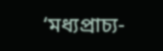‘মধ্যপ্রাচ্য-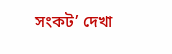সংকট’ দেখা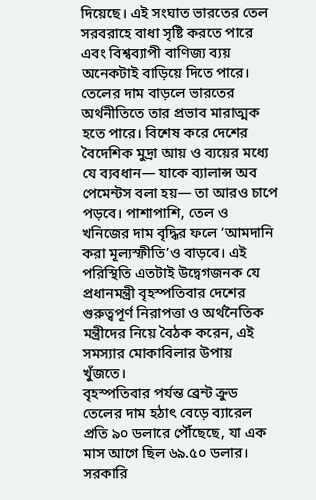দিয়েছে। এই সংঘাত ভারতের তেল সরবরাহে বাধা সৃষ্টি করতে পারে এবং বিশ্বব্যাপী বাণিজ্য ব্যয় অনেকটাই বাড়িয়ে দিতে পারে।
তেলের দাম বাড়লে ভারতের অর্থনীতিতে তার প্রভাব মারাত্মক হতে পারে। বিশেষ করে দেশের বৈদেশিক মুদ্রা আয় ও ব্যয়ের মধ্যে যে ব্যবধান— যাকে ব্যালান্স অব পেমেন্টস বলা হয়— তা আরও চাপে পড়বে। পাশাপাশি, তেল ও খনিজের দাম বৃদ্ধির ফলে ‘আমদানি করা মূল্যস্ফীতি’ও বাড়বে। এই পরিস্থিতি এতটাই উদ্বেগজনক যে প্রধানমন্ত্রী বৃহস্পতিবার দেশের গুরুত্বপূর্ণ নিরাপত্তা ও অর্থনৈতিক মন্ত্রীদের নিয়ে বৈঠক করেন, এই সমস্যার মোকাবিলার উপায় খুঁজতে।
বৃহস্পতিবার পর্যন্ত ব্রেন্ট ক্রুড তেলের দাম হঠাৎ বেড়ে ব্যারেল প্রতি ৯০ ডলারে পৌঁছেছে, যা এক মাস আগে ছিল ৬৯.৫০ ডলার। সরকারি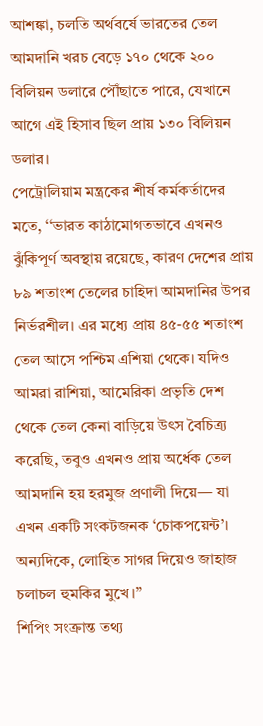আশঙ্কা, চলতি অর্থবর্ষে ভারতের তেল আমদানি খরচ বেড়ে ১৭০ থেকে ২০০ বিলিয়ন ডলারে পৌঁছাতে পারে, যেখানে আগে এই হিসাব ছিল প্রায় ১৩০ বিলিয়ন ডলার।
পেট্রোলিয়াম মন্ত্রকের শীর্ষ কর্মকর্তাদের মতে, ‘‘ভারত কাঠামোগতভাবে এখনও ঝুঁকিপূর্ণ অবস্থায় রয়েছে, কারণ দেশের প্রায় ৮৯ শতাংশ তেলের চাহিদা আমদানির উপর নির্ভরশীল। এর মধ্যে প্রায় ৪৫-৫৫ শতাংশ তেল আসে পশ্চিম এশিয়া থেকে। যদিও আমরা রাশিয়া, আমেরিকা প্রভৃতি দেশ থেকে তেল কেনা বাড়িয়ে উৎস বৈচিত্র্য করেছি, তবুও এখনও প্রায় অর্ধেক তেল আমদানি হয় হরমুজ প্রণালী দিয়ে— যা এখন একটি সংকটজনক ‘চোকপয়েন্ট’। অন্যদিকে, লোহিত সাগর দিয়েও জাহাজ চলাচল হুমকির মুখে।”
শিপিং সংক্রান্ত তথ্য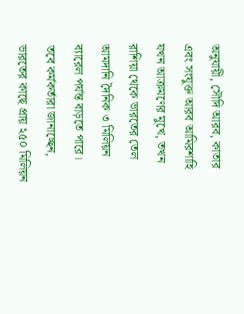অনুযায়ী, সৌদি আরব, কাতার এবং সংযুক্ত আরব আমিরশাহি যখন আক্রমণের মুখে, তখন রাশিয়া থেকে ভারতের তেল আমদানি দৈনিক ৩ মিলিয়ন ব্যারেল পর্যন্ত বাড়তে পারে।
তবে কর্মকর্তারা জানাচ্ছেন, ভারতের কাছে প্রায় ২৫০ মিলিয়ন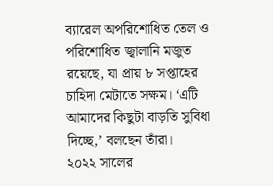ব্যারেল অপরিশোধিত তেল ও পরিশোধিত জ্বালানি মজুত রয়েছে, যা প্রায় ৮ সপ্তাহের চাহিদা মেটাতে সক্ষম। ‘এটি আমাদের কিছুটা বাড়তি সুবিধা দিচ্ছে,’ বলছেন তাঁরা।
২০২২ সালের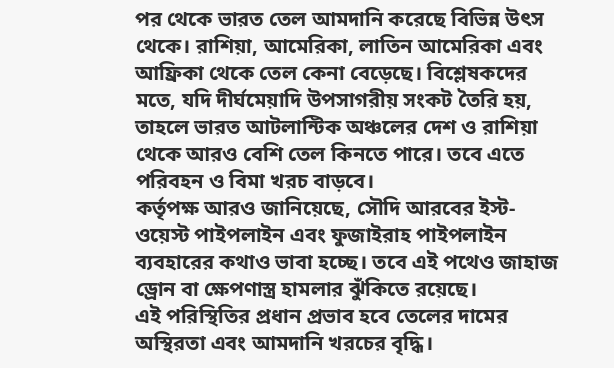পর থেকে ভারত তেল আমদানি করেছে বিভিন্ন উৎস থেকে। রাশিয়া, আমেরিকা, লাতিন আমেরিকা এবং আফ্রিকা থেকে তেল কেনা বেড়েছে। বিশ্লেষকদের মতে, যদি দীর্ঘমেয়াদি উপসাগরীয় সংকট তৈরি হয়, তাহলে ভারত আটলান্টিক অঞ্চলের দেশ ও রাশিয়া থেকে আরও বেশি তেল কিনতে পারে। তবে এতে পরিবহন ও বিমা খরচ বাড়বে।
কর্তৃপক্ষ আরও জানিয়েছে, সৌদি আরবের ইস্ট-ওয়েস্ট পাইপলাইন এবং ফুজাইরাহ পাইপলাইন ব্যবহারের কথাও ভাবা হচ্ছে। তবে এই পথেও জাহাজ ড্রোন বা ক্ষেপণাস্ত্র হামলার ঝুঁকিতে রয়েছে।
এই পরিস্থিতির প্রধান প্রভাব হবে তেলের দামের অস্থিরতা এবং আমদানি খরচের বৃদ্ধি।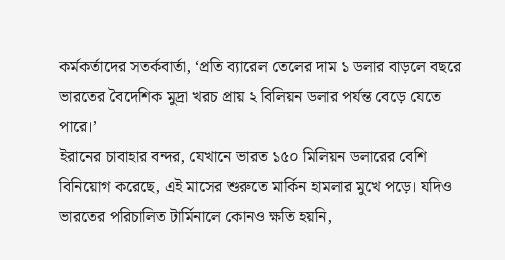কর্মকর্তাদের সতর্কবার্তা, ‘প্রতি ব্যারেল তেলের দাম ১ ডলার বাড়লে বছরে ভারতের বৈদেশিক মুদ্রা খরচ প্রায় ২ বিলিয়ন ডলার পর্যন্ত বেড়ে যেতে পারে।’
ইরানের চাবাহার বন্দর, যেখানে ভারত ১৫০ মিলিয়ন ডলারের বেশি বিনিয়োগ করেছে, এই মাসের শুরুতে মার্কিন হামলার মুখে পড়ে। যদিও ভারতের পরিচালিত টার্মিনালে কোনও ক্ষতি হয়নি,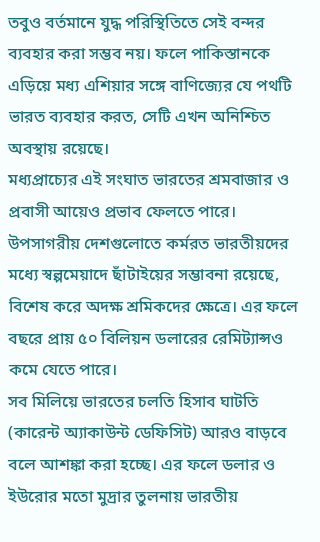তবুও বর্তমানে যুদ্ধ পরিস্থিতিতে সেই বন্দর ব্যবহার করা সম্ভব নয়। ফলে পাকিস্তানকে এড়িয়ে মধ্য এশিয়ার সঙ্গে বাণিজ্যের যে পথটি ভারত ব্যবহার করত, সেটি এখন অনিশ্চিত অবস্থায় রয়েছে।
মধ্যপ্রাচ্যের এই সংঘাত ভারতের শ্রমবাজার ও প্রবাসী আয়েও প্রভাব ফেলতে পারে। উপসাগরীয় দেশগুলোতে কর্মরত ভারতীয়দের মধ্যে স্বল্পমেয়াদে ছাঁটাইয়ের সম্ভাবনা রয়েছে, বিশেষ করে অদক্ষ শ্রমিকদের ক্ষেত্রে। এর ফলে বছরে প্রায় ৫০ বিলিয়ন ডলারের রেমিট্যান্সও কমে যেতে পারে।
সব মিলিয়ে ভারতের চলতি হিসাব ঘাটতি (কারেন্ট অ্যাকাউন্ট ডেফিসিট) আরও বাড়বে বলে আশঙ্কা করা হচ্ছে। এর ফলে ডলার ও ইউরোর মতো মুদ্রার তুলনায় ভারতীয়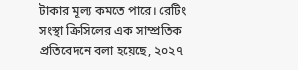টাকার মূল্য কমতে পারে। রেটিং সংস্থা ক্রিসিলের এক সাম্প্রতিক প্রতিবেদনে বলা হয়েছে, ২০২৭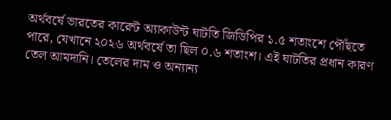অর্থবর্ষে ভারতের কারেন্ট অ্যাকাউন্ট ঘাটতি জিডিপির ১.৫ শতাংশে পৌঁছতে পারে, যেখানে ২০২৬ অর্থবর্ষে তা ছিল ০.৬ শতাংশ। এই ঘাটতির প্রধান কারণ তেল আমদানি। তেলের দাম ও অন্যান্য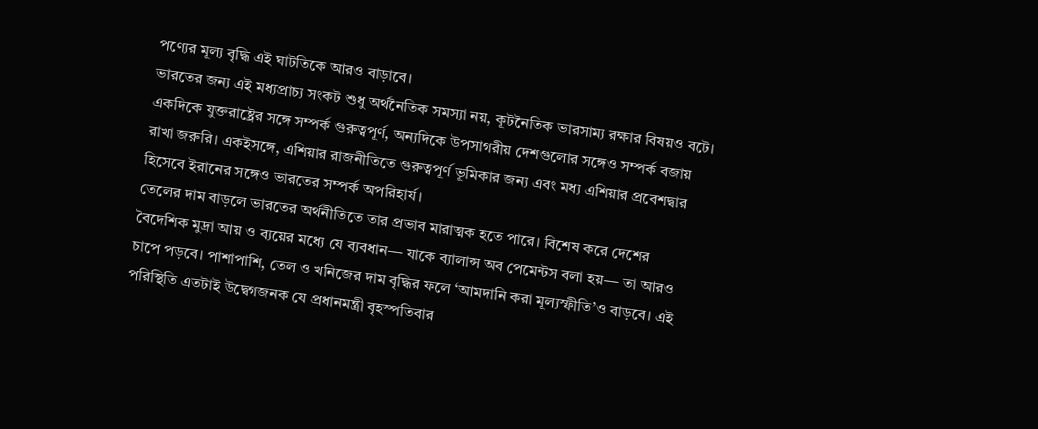পণ্যের মূল্য বৃদ্ধি এই ঘাটতিকে আরও বাড়াবে।
ভারতের জন্য এই মধ্যপ্রাচ্য সংকট শুধু অর্থনৈতিক সমস্যা নয়, কূটনৈতিক ভারসাম্য রক্ষার বিষয়ও বটে। একদিকে যুক্তরাষ্ট্রের সঙ্গে সম্পর্ক গুরুত্বপূর্ণ, অন্যদিকে উপসাগরীয় দেশগুলোর সঙ্গেও সম্পর্ক বজায় রাখা জরুরি। একইসঙ্গে, এশিয়ার রাজনীতিতে গুরুত্বপূর্ণ ভূমিকার জন্য এবং মধ্য এশিয়ার প্রবেশদ্বার হিসেবে ইরানের সঙ্গেও ভারতের সম্পর্ক অপরিহার্য।
তেলের দাম বাড়লে ভারতের অর্থনীতিতে তার প্রভাব মারাত্মক হতে পারে। বিশেষ করে দেশের বৈদেশিক মুদ্রা আয় ও ব্যয়ের মধ্যে যে ব্যবধান— যাকে ব্যালান্স অব পেমেন্টস বলা হয়— তা আরও চাপে পড়বে। পাশাপাশি, তেল ও খনিজের দাম বৃদ্ধির ফলে ‘আমদানি করা মূল্যস্ফীতি’ও বাড়বে। এই পরিস্থিতি এতটাই উদ্বেগজনক যে প্রধানমন্ত্রী বৃহস্পতিবার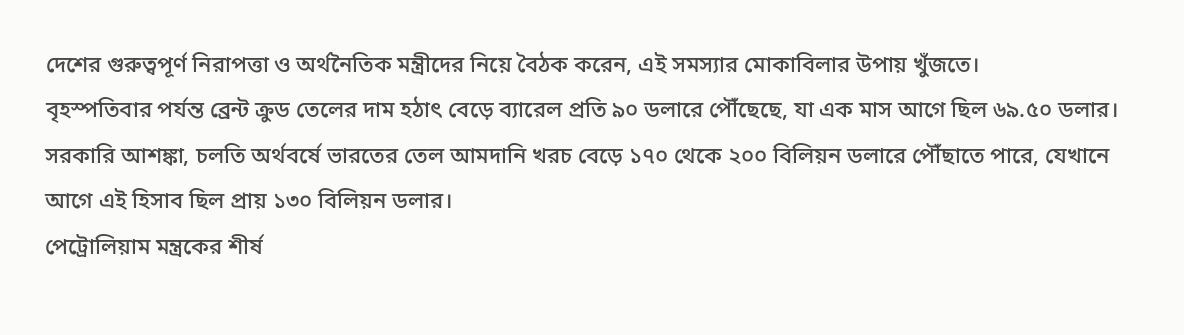দেশের গুরুত্বপূর্ণ নিরাপত্তা ও অর্থনৈতিক মন্ত্রীদের নিয়ে বৈঠক করেন, এই সমস্যার মোকাবিলার উপায় খুঁজতে।
বৃহস্পতিবার পর্যন্ত ব্রেন্ট ক্রুড তেলের দাম হঠাৎ বেড়ে ব্যারেল প্রতি ৯০ ডলারে পৌঁছেছে, যা এক মাস আগে ছিল ৬৯.৫০ ডলার। সরকারি আশঙ্কা, চলতি অর্থবর্ষে ভারতের তেল আমদানি খরচ বেড়ে ১৭০ থেকে ২০০ বিলিয়ন ডলারে পৌঁছাতে পারে, যেখানে আগে এই হিসাব ছিল প্রায় ১৩০ বিলিয়ন ডলার।
পেট্রোলিয়াম মন্ত্রকের শীর্ষ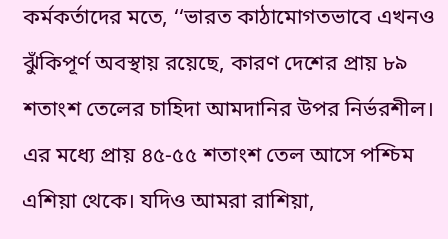কর্মকর্তাদের মতে, ‘‘ভারত কাঠামোগতভাবে এখনও ঝুঁকিপূর্ণ অবস্থায় রয়েছে, কারণ দেশের প্রায় ৮৯ শতাংশ তেলের চাহিদা আমদানির উপর নির্ভরশীল। এর মধ্যে প্রায় ৪৫-৫৫ শতাংশ তেল আসে পশ্চিম এশিয়া থেকে। যদিও আমরা রাশিয়া,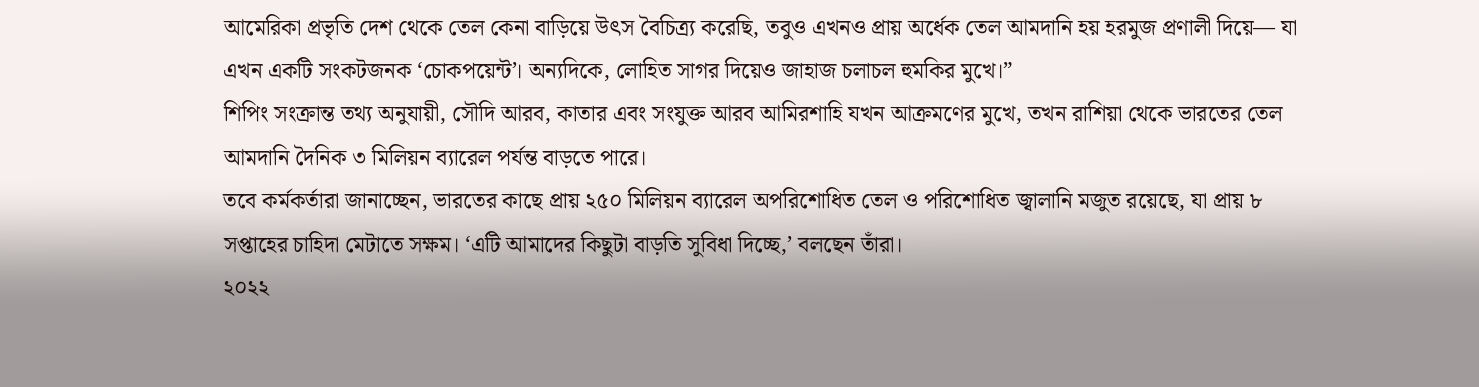আমেরিকা প্রভৃতি দেশ থেকে তেল কেনা বাড়িয়ে উৎস বৈচিত্র্য করেছি, তবুও এখনও প্রায় অর্ধেক তেল আমদানি হয় হরমুজ প্রণালী দিয়ে— যা এখন একটি সংকটজনক ‘চোকপয়েন্ট’। অন্যদিকে, লোহিত সাগর দিয়েও জাহাজ চলাচল হুমকির মুখে।”
শিপিং সংক্রান্ত তথ্য অনুযায়ী, সৌদি আরব, কাতার এবং সংযুক্ত আরব আমিরশাহি যখন আক্রমণের মুখে, তখন রাশিয়া থেকে ভারতের তেল আমদানি দৈনিক ৩ মিলিয়ন ব্যারেল পর্যন্ত বাড়তে পারে।
তবে কর্মকর্তারা জানাচ্ছেন, ভারতের কাছে প্রায় ২৫০ মিলিয়ন ব্যারেল অপরিশোধিত তেল ও পরিশোধিত জ্বালানি মজুত রয়েছে, যা প্রায় ৮ সপ্তাহের চাহিদা মেটাতে সক্ষম। ‘এটি আমাদের কিছুটা বাড়তি সুবিধা দিচ্ছে,’ বলছেন তাঁরা।
২০২২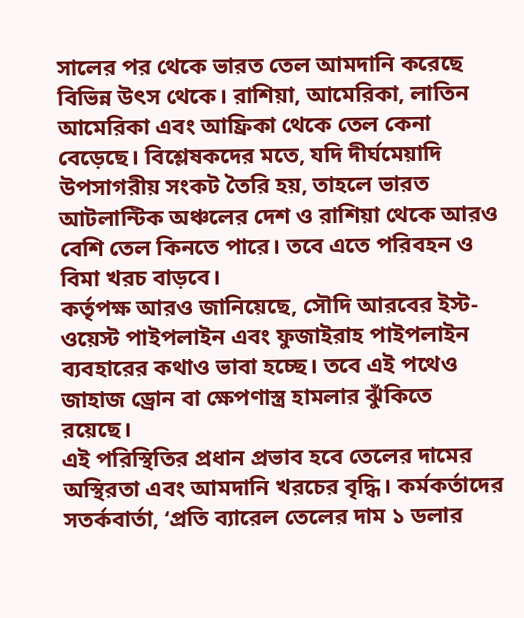সালের পর থেকে ভারত তেল আমদানি করেছে বিভিন্ন উৎস থেকে। রাশিয়া, আমেরিকা, লাতিন আমেরিকা এবং আফ্রিকা থেকে তেল কেনা বেড়েছে। বিশ্লেষকদের মতে, যদি দীর্ঘমেয়াদি উপসাগরীয় সংকট তৈরি হয়, তাহলে ভারত আটলান্টিক অঞ্চলের দেশ ও রাশিয়া থেকে আরও বেশি তেল কিনতে পারে। তবে এতে পরিবহন ও বিমা খরচ বাড়বে।
কর্তৃপক্ষ আরও জানিয়েছে, সৌদি আরবের ইস্ট-ওয়েস্ট পাইপলাইন এবং ফুজাইরাহ পাইপলাইন ব্যবহারের কথাও ভাবা হচ্ছে। তবে এই পথেও জাহাজ ড্রোন বা ক্ষেপণাস্ত্র হামলার ঝুঁকিতে রয়েছে।
এই পরিস্থিতির প্রধান প্রভাব হবে তেলের দামের অস্থিরতা এবং আমদানি খরচের বৃদ্ধি। কর্মকর্তাদের সতর্কবার্তা, ‘প্রতি ব্যারেল তেলের দাম ১ ডলার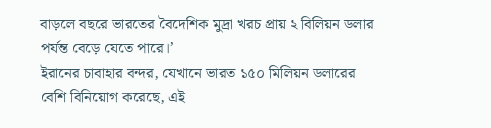বাড়লে বছরে ভারতের বৈদেশিক মুদ্রা খরচ প্রায় ২ বিলিয়ন ডলার পর্যন্ত বেড়ে যেতে পারে।’
ইরানের চাবাহার বন্দর, যেখানে ভারত ১৫০ মিলিয়ন ডলারের বেশি বিনিয়োগ করেছে, এই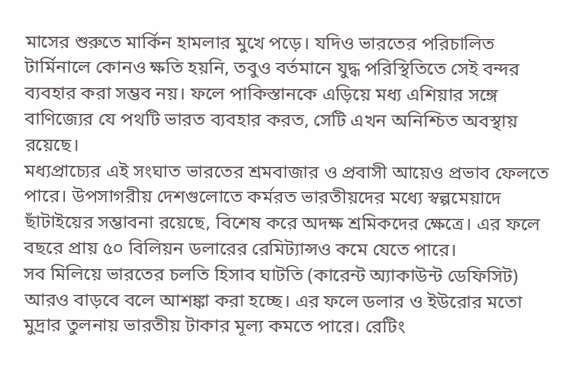মাসের শুরুতে মার্কিন হামলার মুখে পড়ে। যদিও ভারতের পরিচালিত টার্মিনালে কোনও ক্ষতি হয়নি, তবুও বর্তমানে যুদ্ধ পরিস্থিতিতে সেই বন্দর ব্যবহার করা সম্ভব নয়। ফলে পাকিস্তানকে এড়িয়ে মধ্য এশিয়ার সঙ্গে বাণিজ্যের যে পথটি ভারত ব্যবহার করত, সেটি এখন অনিশ্চিত অবস্থায় রয়েছে।
মধ্যপ্রাচ্যের এই সংঘাত ভারতের শ্রমবাজার ও প্রবাসী আয়েও প্রভাব ফেলতে পারে। উপসাগরীয় দেশগুলোতে কর্মরত ভারতীয়দের মধ্যে স্বল্পমেয়াদে ছাঁটাইয়ের সম্ভাবনা রয়েছে, বিশেষ করে অদক্ষ শ্রমিকদের ক্ষেত্রে। এর ফলে বছরে প্রায় ৫০ বিলিয়ন ডলারের রেমিট্যান্সও কমে যেতে পারে।
সব মিলিয়ে ভারতের চলতি হিসাব ঘাটতি (কারেন্ট অ্যাকাউন্ট ডেফিসিট) আরও বাড়বে বলে আশঙ্কা করা হচ্ছে। এর ফলে ডলার ও ইউরোর মতো মুদ্রার তুলনায় ভারতীয় টাকার মূল্য কমতে পারে। রেটিং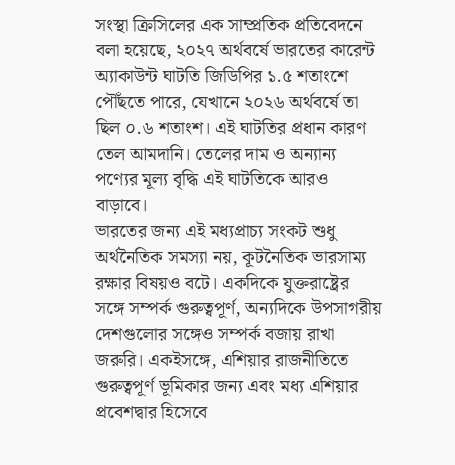সংস্থা ক্রিসিলের এক সাম্প্রতিক প্রতিবেদনে বলা হয়েছে, ২০২৭ অর্থবর্ষে ভারতের কারেন্ট অ্যাকাউন্ট ঘাটতি জিডিপির ১.৫ শতাংশে পৌঁছতে পারে, যেখানে ২০২৬ অর্থবর্ষে তা ছিল ০.৬ শতাংশ। এই ঘাটতির প্রধান কারণ তেল আমদানি। তেলের দাম ও অন্যান্য পণ্যের মূল্য বৃদ্ধি এই ঘাটতিকে আরও বাড়াবে।
ভারতের জন্য এই মধ্যপ্রাচ্য সংকট শুধু অর্থনৈতিক সমস্যা নয়, কূটনৈতিক ভারসাম্য রক্ষার বিষয়ও বটে। একদিকে যুক্তরাষ্ট্রের সঙ্গে সম্পর্ক গুরুত্বপূর্ণ, অন্যদিকে উপসাগরীয় দেশগুলোর সঙ্গেও সম্পর্ক বজায় রাখা জরুরি। একইসঙ্গে, এশিয়ার রাজনীতিতে গুরুত্বপূর্ণ ভূমিকার জন্য এবং মধ্য এশিয়ার প্রবেশদ্বার হিসেবে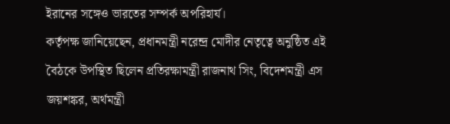ইরানের সঙ্গেও ভারতের সম্পর্ক অপরিহার্য।
কর্তৃপক্ষ জানিয়েছেন, প্রধানমন্ত্রী নরেন্দ্র মোদীর নেতৃত্বে অনুষ্ঠিত এই বৈঠকে উপস্থিত ছিলেন প্রতিরক্ষামন্ত্রী রাজনাথ সিং, বিদেশমন্ত্রী এস জয়শঙ্কর, অর্থমন্ত্রী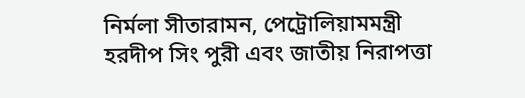নির্মলা সীতারামন, পেট্রোলিয়ামমন্ত্রী হরদীপ সিং পুরী এবং জাতীয় নিরাপত্তা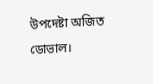উপদেষ্টা অজিত ডোভাল।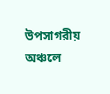উপসাগরীয় অঞ্চলে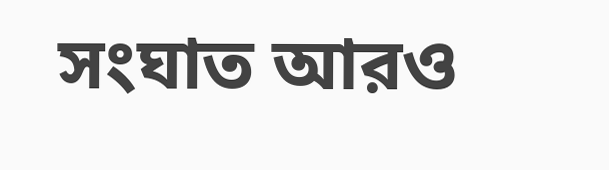সংঘাত আরও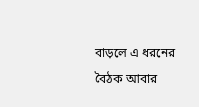বাড়লে এ ধরনের বৈঠক আবার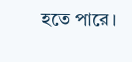হতে পারে।